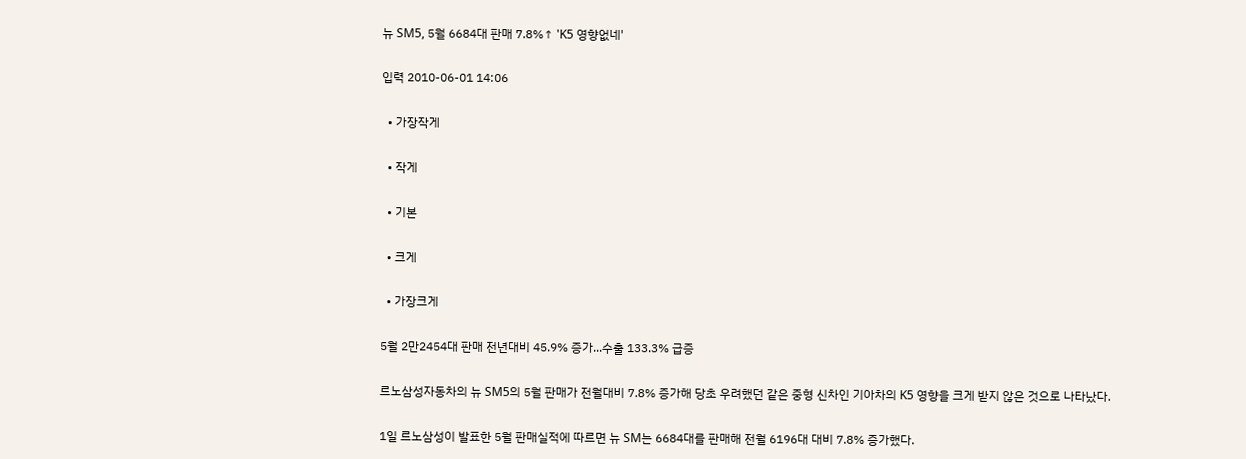뉴 SM5, 5월 6684대 판매 7.8%↑ 'K5 영향없네'

입력 2010-06-01 14:06

  • 가장작게

  • 작게

  • 기본

  • 크게

  • 가장크게

5월 2만2454대 판매 전년대비 45.9% 증가...수출 133.3% 급증

르노삼성자동차의 뉴 SM5의 5월 판매가 전월대비 7.8% 증가해 당초 우려했던 같은 중형 신차인 기아차의 K5 영향을 크게 받지 않은 것으로 나타났다.

1일 르노삼성이 발표한 5월 판매실적에 따르면 뉴 SM는 6684대를 판매해 전월 6196대 대비 7.8% 증가했다.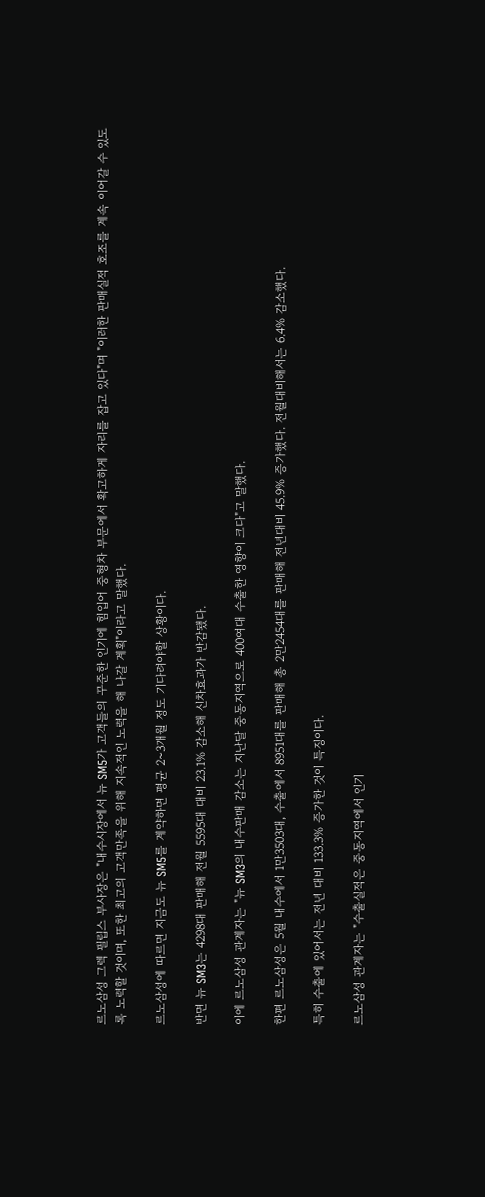르노삼성 그렉 필립스 부사장은 "내수시장에서 뉴 SM5가 고객들의 꾸준한 인기에 힘입어 중형차 부문에서 확고하게 자리를 잡고 있다"며 "이러한 판매실적 호조를 계속 이어갈 수 있도록 노력할 것이며, 또한 최고의 고객만족을 위해 지속적인 노력을 해 나갈 계획"이라고 말했다.

르노삼성에 따르면 지금도 뉴 SM5를 계약하면 평균 2~3개월 정도 기다려야할 상황이다.

반면 뉴 SM3는 4298대 판매해 전월 5595대 대비 23.1% 감소해 신차효과가 반감됐다.

이에 르노삼성 관계자는 "뉴 SM3의 내수판매 감소는 지난달 중동지역으로 400여대 수출한 영향이 크다"고 말했다.

한편 르노삼성은 5월 내수에서 1만3503대, 수출에서 8951대를 판매해 총 2만2454대를 판매해 전년대비 45.9% 증가했다. 전월대비해서는 6.4% 감소했다.

특히 수출에 있어서는 전년 대비 133.3% 증가한 것이 특징이다.

르노삼성 관계자는 "수출실적은 중동지역에서 인기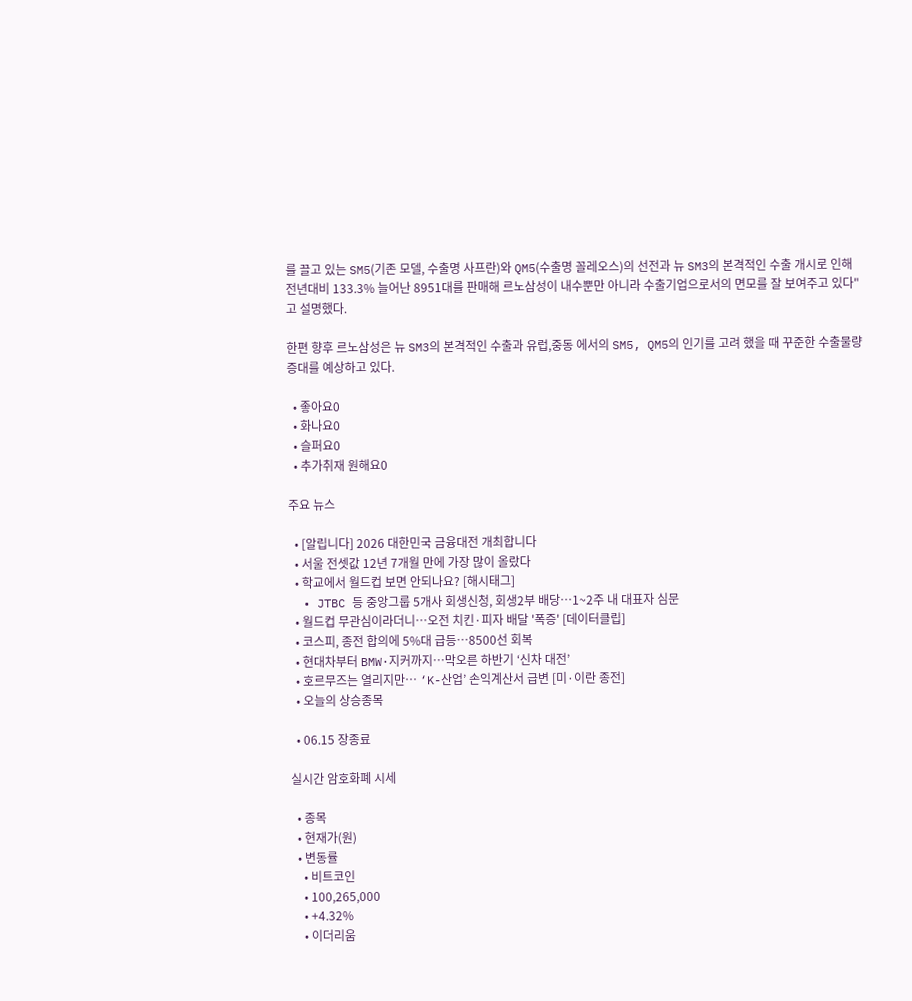를 끌고 있는 SM5(기존 모델, 수출명 사프란)와 QM5(수출명 꼴레오스)의 선전과 뉴 SM3의 본격적인 수출 개시로 인해 전년대비 133.3% 늘어난 8951대를 판매해 르노삼성이 내수뿐만 아니라 수출기업으로서의 면모를 잘 보여주고 있다"고 설명했다.

한편 향후 르노삼성은 뉴 SM3의 본격적인 수출과 유럽,중동 에서의 SM5, QM5의 인기를 고려 했을 때 꾸준한 수출물량 증대를 예상하고 있다.

  • 좋아요0
  • 화나요0
  • 슬퍼요0
  • 추가취재 원해요0

주요 뉴스

  • [알립니다] 2026 대한민국 금융대전 개최합니다
  • 서울 전셋값 12년 7개월 만에 가장 많이 올랐다
  • 학교에서 월드컵 보면 안되나요? [해시태그]
  • JTBC 등 중앙그룹 5개사 회생신청, 회생2부 배당…1~2주 내 대표자 심문
  • 월드컵 무관심이라더니…오전 치킨·피자 배달 '폭증' [데이터클립]
  • 코스피, 종전 합의에 5%대 급등…8500선 회복
  • 현대차부터 BMW·지커까지…막오른 하반기 ‘신차 대전’
  • 호르무즈는 열리지만… ‘K-산업’ 손익계산서 급변 [미·이란 종전]
  • 오늘의 상승종목

  • 06.15 장종료

실시간 암호화폐 시세

  • 종목
  • 현재가(원)
  • 변동률
    • 비트코인
    • 100,265,000
    • +4.32%
    • 이더리움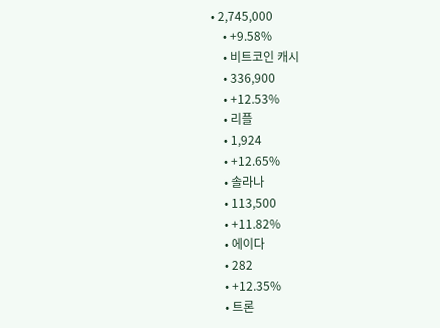• 2,745,000
    • +9.58%
    • 비트코인 캐시
    • 336,900
    • +12.53%
    • 리플
    • 1,924
    • +12.65%
    • 솔라나
    • 113,500
    • +11.82%
    • 에이다
    • 282
    • +12.35%
    • 트론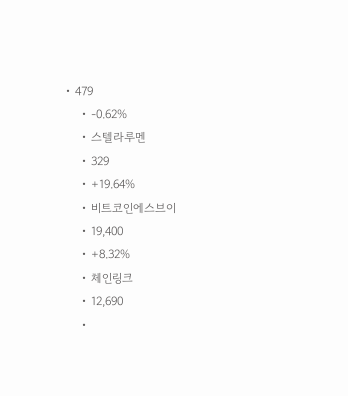• 479
    • -0.62%
    • 스텔라루멘
    • 329
    • +19.64%
    • 비트코인에스브이
    • 19,400
    • +8.32%
    • 체인링크
    • 12,690
    •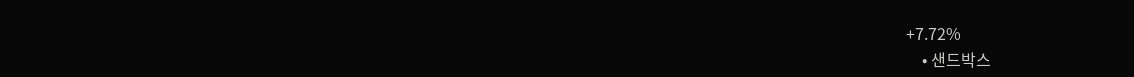+7.72%
    • 샌드박스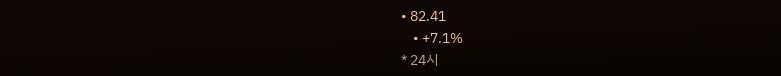• 82.41
    • +7.1%
* 24시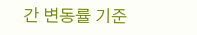간 변동률 기준